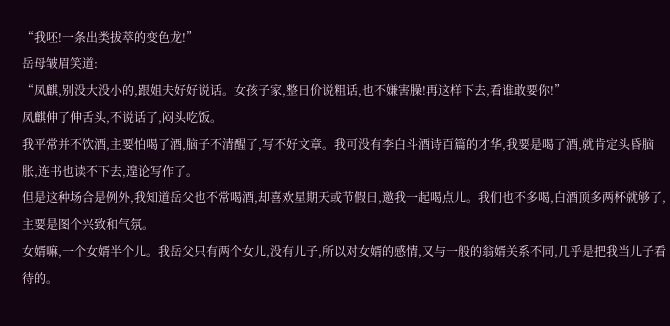“我呸!一条出类拔萃的变色龙!”
岳母皱眉笑道:
“凤麒,别没大没小的,跟姐夫好好说话。女孩子家,整日价说粗话,也不嫌害臊!再这样下去,看谁敢要你!”
凤麒伸了伸舌头,不说话了,闷头吃饭。
我平常并不饮酒,主要怕喝了酒,脑子不清醒了,写不好文章。我可没有李白斗酒诗百篇的才华,我要是喝了酒,就肯定头昏脑胀,连书也读不下去,遑论写作了。
但是这种场合是例外,我知道岳父也不常喝酒,却喜欢星期天或节假日,邀我一起喝点儿。我们也不多喝,白酒顶多两杯就够了,主要是图个兴致和气氛。
女婿嘛,一个女婿半个儿。我岳父只有两个女儿,没有儿子,所以对女婿的感情,又与一般的翁婿关系不同,几乎是把我当儿子看待的。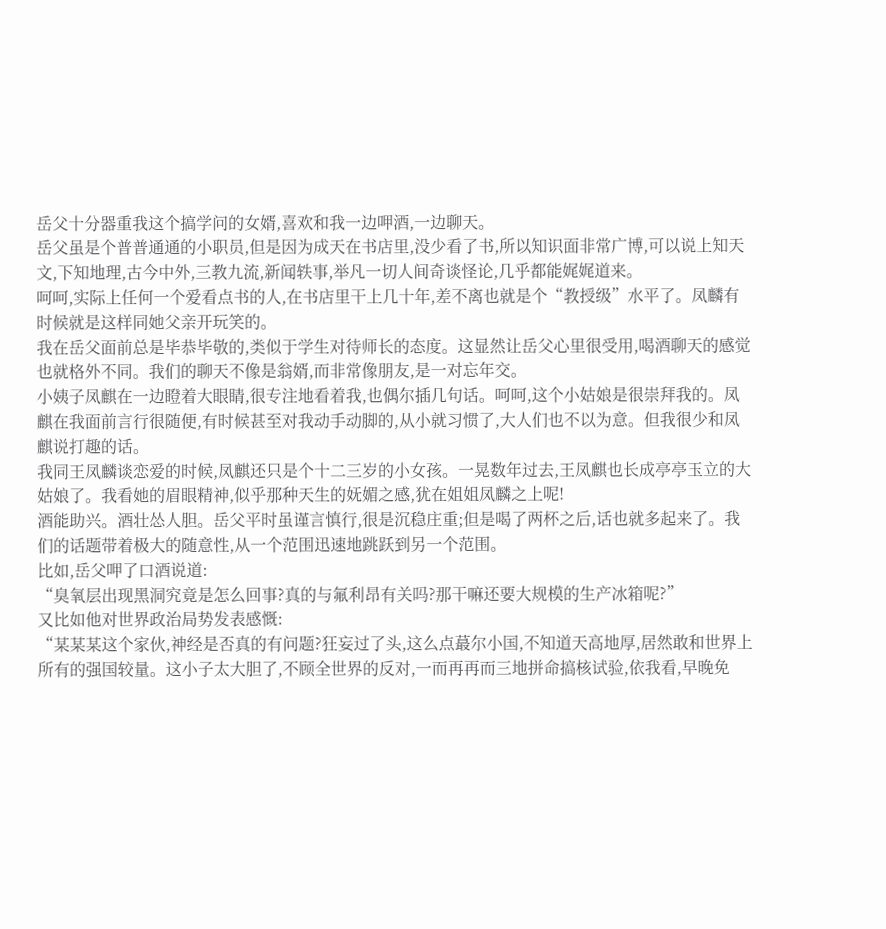岳父十分器重我这个搞学问的女婿,喜欢和我一边呷酒,一边聊天。
岳父虽是个普普通通的小职员,但是因为成天在书店里,没少看了书,所以知识面非常广博,可以说上知天文,下知地理,古今中外,三教九流,新闻轶事,举凡一切人间奇谈怪论,几乎都能娓娓道来。
呵呵,实际上任何一个爱看点书的人,在书店里干上几十年,差不离也就是个“教授级”水平了。凤麟有时候就是这样同她父亲开玩笑的。
我在岳父面前总是毕恭毕敬的,类似于学生对待师长的态度。这显然让岳父心里很受用,喝酒聊天的感觉也就格外不同。我们的聊天不像是翁婿,而非常像朋友,是一对忘年交。
小姨子凤麒在一边瞪着大眼睛,很专注地看着我,也偶尔插几句话。呵呵,这个小姑娘是很崇拜我的。凤麒在我面前言行很随便,有时候甚至对我动手动脚的,从小就习惯了,大人们也不以为意。但我很少和凤麒说打趣的话。
我同王凤麟谈恋爱的时候,凤麒还只是个十二三岁的小女孩。一晃数年过去,王凤麒也长成亭亭玉立的大姑娘了。我看她的眉眼精神,似乎那种天生的妩媚之感,犹在姐姐凤麟之上呢!
酒能助兴。酒壮怂人胆。岳父平时虽谨言慎行,很是沉稳庄重;但是喝了两杯之后,话也就多起来了。我们的话题带着极大的随意性,从一个范围迅速地跳跃到另一个范围。
比如,岳父呷了口酒说道:
“臭氧层出现黑洞究竟是怎么回事?真的与氟利昂有关吗?那干嘛还要大规模的生产冰箱呢?”
又比如他对世界政治局势发表感慨:
“某某某这个家伙,神经是否真的有问题?狂妄过了头,这么点蕞尔小国,不知道天高地厚,居然敢和世界上所有的强国较量。这小子太大胆了,不顾全世界的反对,一而再再而三地拼命搞核试验,依我看,早晚免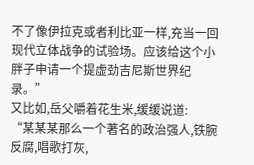不了像伊拉克或者利比亚一样,充当一回现代立体战争的试验场。应该给这个小胖子申请一个提虚劲吉尼斯世界纪录。”
又比如,岳父嚼着花生米,缓缓说道:
“某某某那么一个著名的政治强人,铁腕反腐,唱歌打灰,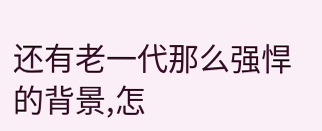还有老一代那么强悍的背景,怎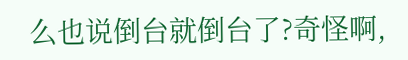么也说倒台就倒台了?奇怪啊,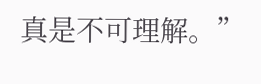真是不可理解。”